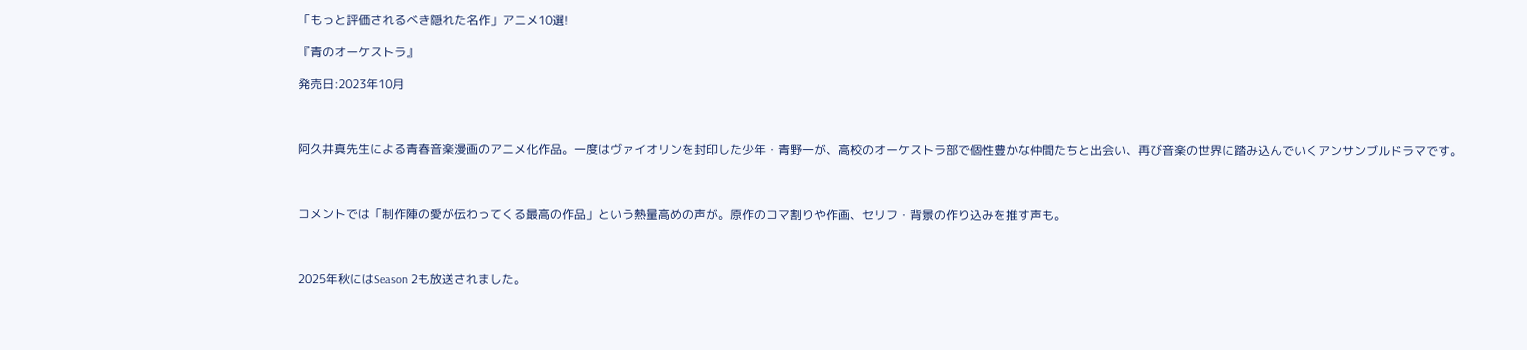「もっと評価されるべき隠れた名作」アニメ10選!

『青のオーケストラ』

発売日:2023年10月



阿久井真先生による青春音楽漫画のアニメ化作品。一度はヴァイオリンを封印した少年・青野一が、高校のオーケストラ部で個性豊かな仲間たちと出会い、再び音楽の世界に踏み込んでいくアンサンブルドラマです。



コメントでは「制作陣の愛が伝わってくる最高の作品」という熱量高めの声が。原作のコマ割りや作画、セリフ・背景の作り込みを推す声も。



2025年秋にはSeason 2も放送されました。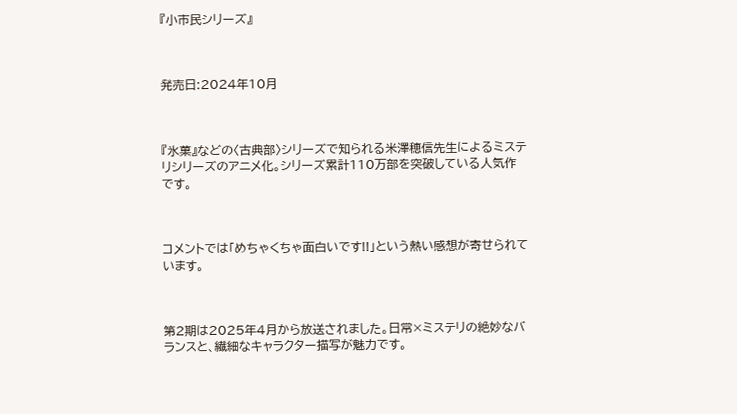『小市民シリーズ』



発売日:2024年10月



『氷菓』などの〈古典部〉シリーズで知られる米澤穂信先生によるミステリシリーズのアニメ化。シリーズ累計110万部を突破している人気作です。



コメントでは「めちゃくちゃ面白いです!!」という熱い感想が寄せられています。



第2期は2025年4月から放送されました。日常×ミステリの絶妙なバランスと、繊細なキャラクター描写が魅力です。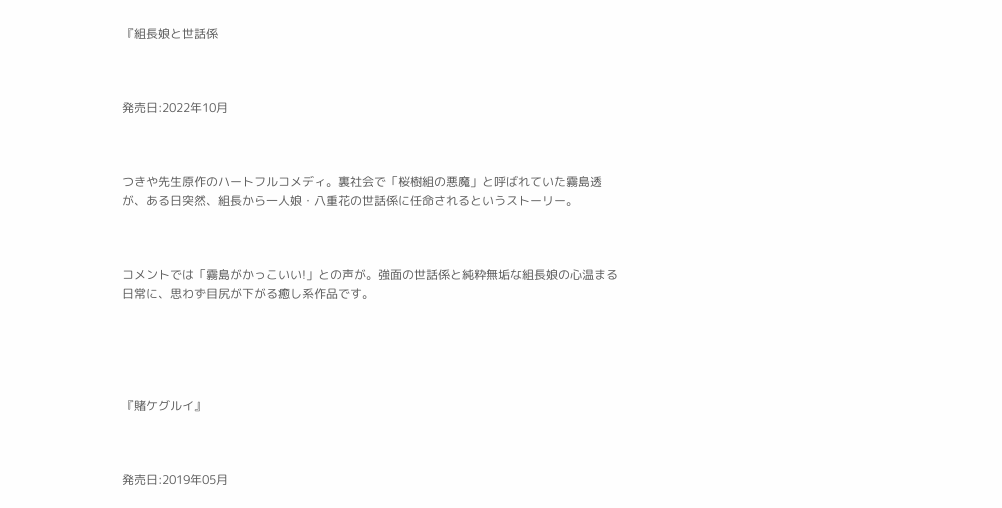『組長娘と世話係



発売日:2022年10月



つきや先生原作のハートフルコメディ。裏社会で「桜樹組の悪魔」と呼ばれていた霧島透が、ある日突然、組長から一人娘・八重花の世話係に任命されるというストーリー。



コメントでは「霧島がかっこいい!」との声が。強面の世話係と純粋無垢な組長娘の心温まる日常に、思わず目尻が下がる癒し系作品です。





『賭ケグルイ』



発売日:2019年05月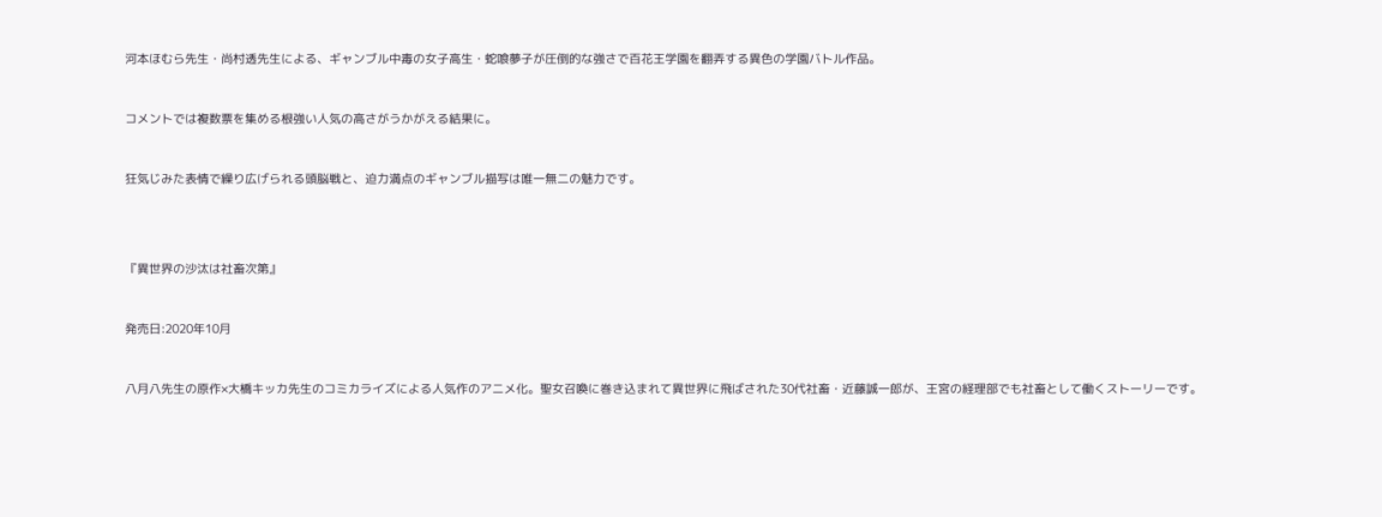河本ほむら先生・尚村透先生による、ギャンブル中毒の女子高生・蛇喰夢子が圧倒的な強さで百花王学園を翻弄する異色の学園バトル作品。



コメントでは複数票を集める根強い人気の高さがうかがえる結果に。



狂気じみた表情で繰り広げられる頭脳戦と、迫力満点のギャンブル描写は唯一無二の魅力です。





『異世界の沙汰は社畜次第』



発売日:2020年10月



八月八先生の原作×大橋キッカ先生のコミカライズによる人気作のアニメ化。聖女召喚に巻き込まれて異世界に飛ばされた30代社畜・近藤誠一郎が、王宮の経理部でも社畜として働くストーリーです。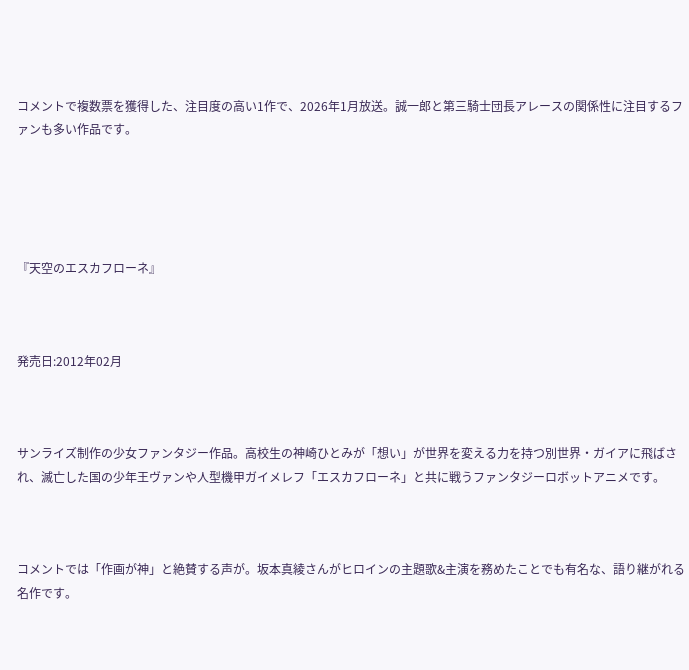コメントで複数票を獲得した、注目度の高い1作で、2026年1月放送。誠一郎と第三騎士団長アレースの関係性に注目するファンも多い作品です。





『天空のエスカフローネ』



発売日:2012年02月



サンライズ制作の少女ファンタジー作品。高校生の神崎ひとみが「想い」が世界を変える力を持つ別世界・ガイアに飛ばされ、滅亡した国の少年王ヴァンや人型機甲ガイメレフ「エスカフローネ」と共に戦うファンタジーロボットアニメです。



コメントでは「作画が神」と絶賛する声が。坂本真綾さんがヒロインの主題歌&主演を務めたことでも有名な、語り継がれる名作です。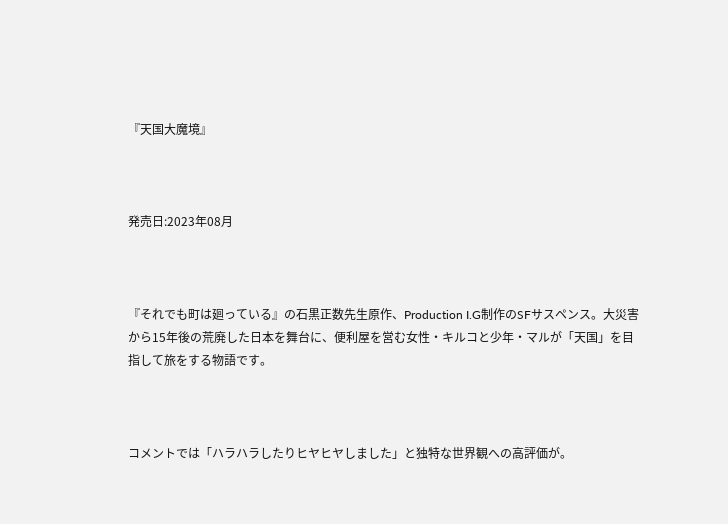『天国大魔境』



発売日:2023年08月



『それでも町は廻っている』の石黒正数先生原作、Production I.G制作のSFサスペンス。大災害から15年後の荒廃した日本を舞台に、便利屋を営む女性・キルコと少年・マルが「天国」を目指して旅をする物語です。



コメントでは「ハラハラしたりヒヤヒヤしました」と独特な世界観への高評価が。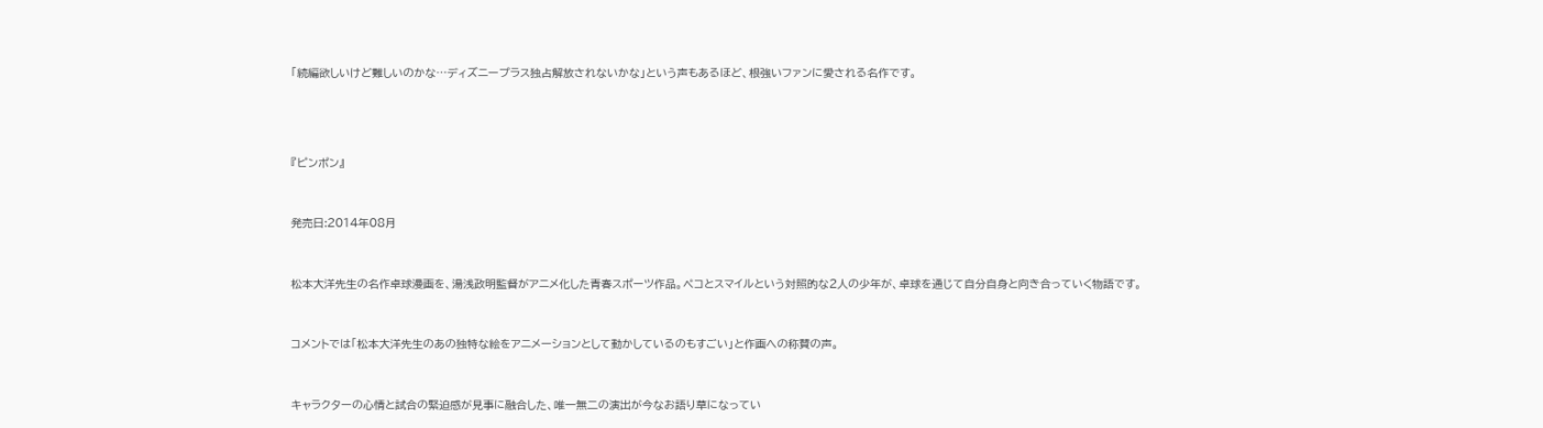「続編欲しいけど難しいのかな…ディズニープラス独占解放されないかな」という声もあるほど、根強いファンに愛される名作です。





『ピンポン』



発売日:2014年08月



松本大洋先生の名作卓球漫画を、湯浅政明監督がアニメ化した青春スポーツ作品。ペコとスマイルという対照的な2人の少年が、卓球を通じて自分自身と向き合っていく物語です。



コメントでは「松本大洋先生のあの独特な絵をアニメーションとして動かしているのもすごい」と作画への称賛の声。



キャラクターの心情と試合の緊迫感が見事に融合した、唯一無二の演出が今なお語り草になってい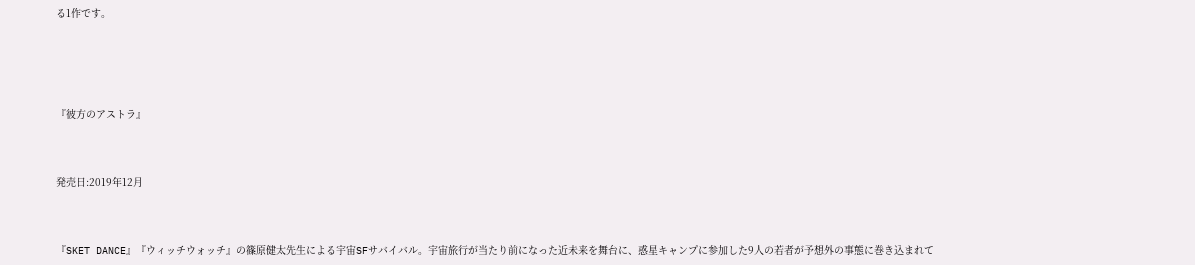る1作です。





『彼方のアストラ』



発売日:2019年12月



『SKET DANCE』『ウィッチウォッチ』の篠原健太先生による宇宙SFサバイバル。宇宙旅行が当たり前になった近未来を舞台に、惑星キャンプに参加した9人の若者が予想外の事態に巻き込まれて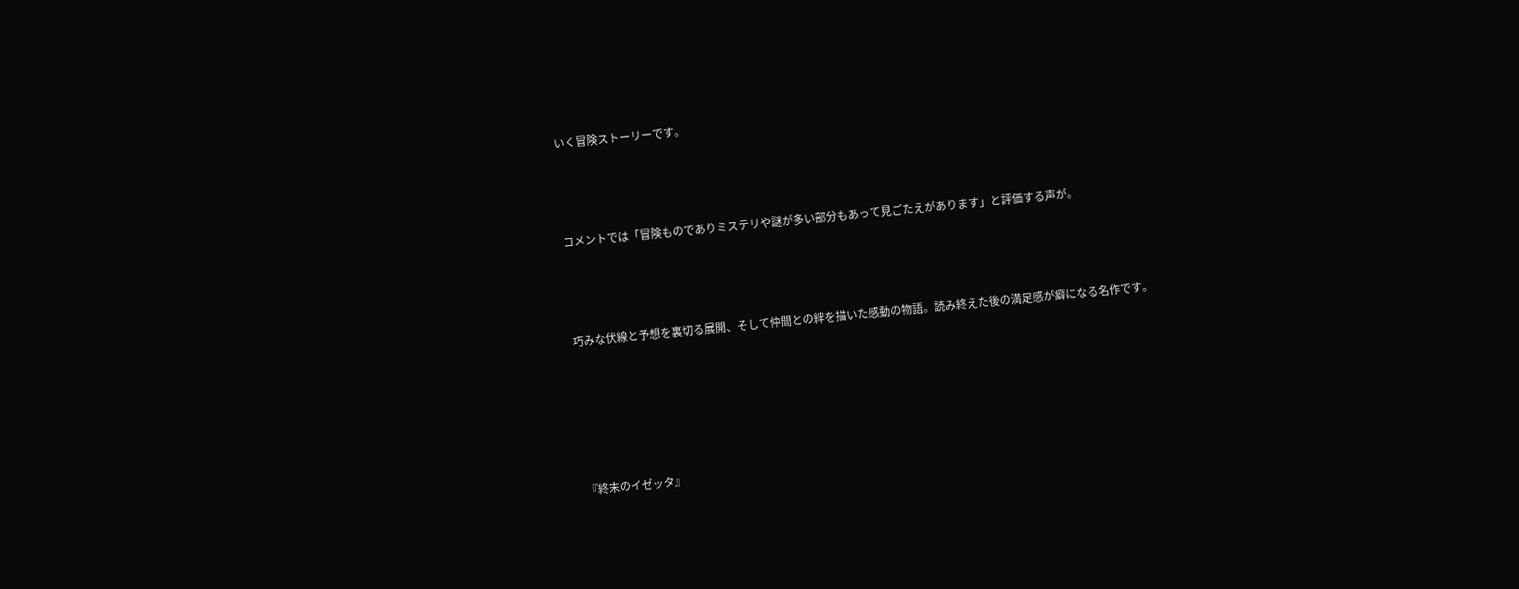いく冒険ストーリーです。



コメントでは「冒険ものでありミステリや謎が多い部分もあって見ごたえがあります」と評価する声が。



巧みな伏線と予想を裏切る展開、そして仲間との絆を描いた感動の物語。読み終えた後の満足感が癖になる名作です。





『終末のイゼッタ』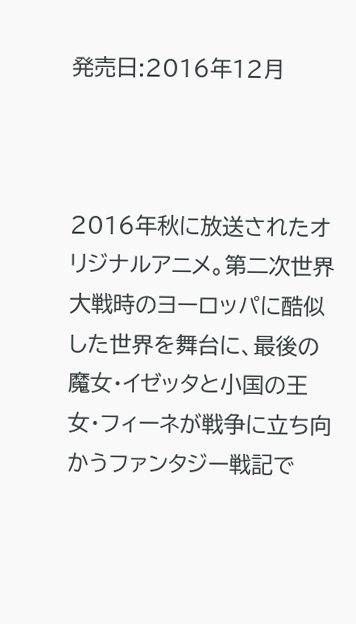発売日:2016年12月



2016年秋に放送されたオリジナルアニメ。第二次世界大戦時のヨーロッパに酷似した世界を舞台に、最後の魔女・イゼッタと小国の王女・フィーネが戦争に立ち向かうファンタジー戦記で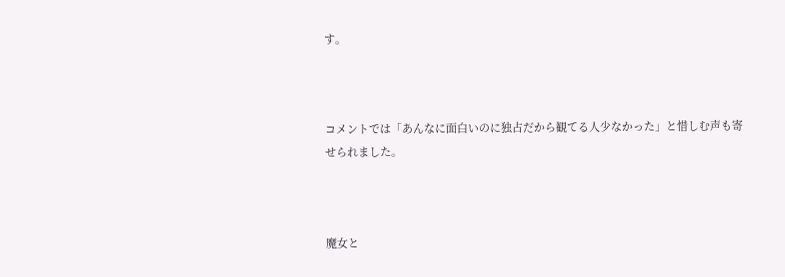す。



コメントでは「あんなに面白いのに独占だから観てる人少なかった」と惜しむ声も寄せられました。



魔女と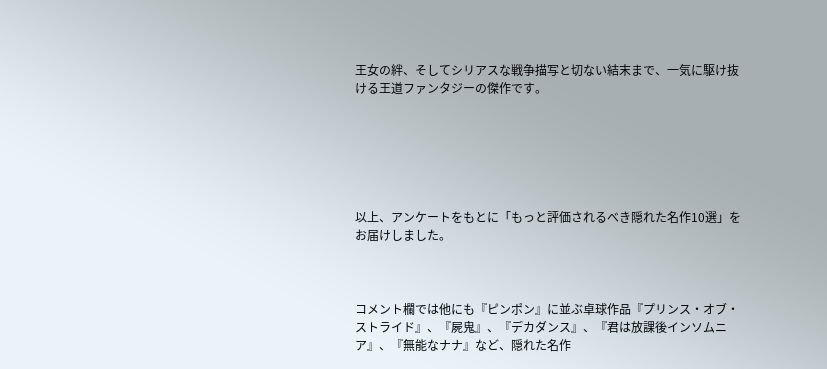王女の絆、そしてシリアスな戦争描写と切ない結末まで、一気に駆け抜ける王道ファンタジーの傑作です。






以上、アンケートをもとに「もっと評価されるべき隠れた名作10選」をお届けしました。



コメント欄では他にも『ピンポン』に並ぶ卓球作品『プリンス・オブ・ストライド』、『屍鬼』、『デカダンス』、『君は放課後インソムニア』、『無能なナナ』など、隠れた名作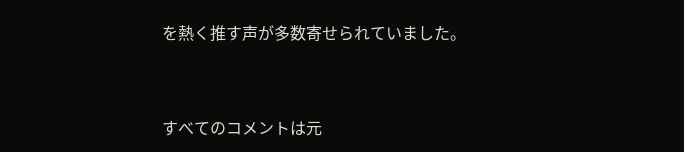を熱く推す声が多数寄せられていました。



すべてのコメントは元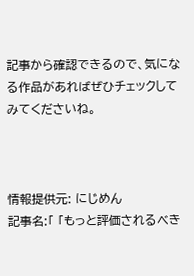記事から確認できるので、気になる作品があればぜひチェックしてみてくださいね。



情報提供元: にじめん
記事名:「 「もっと評価されるべき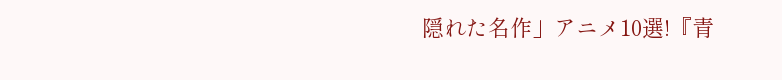隠れた名作」アニメ10選!『青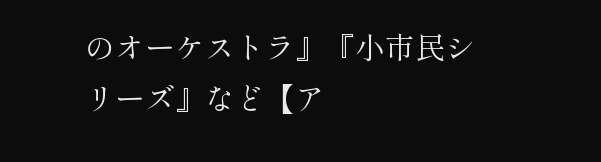のオーケストラ』『小市民シリーズ』など【ア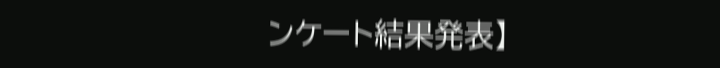ンケート結果発表】